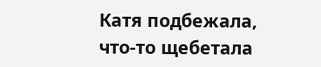Катя подбежала, что-то щебетала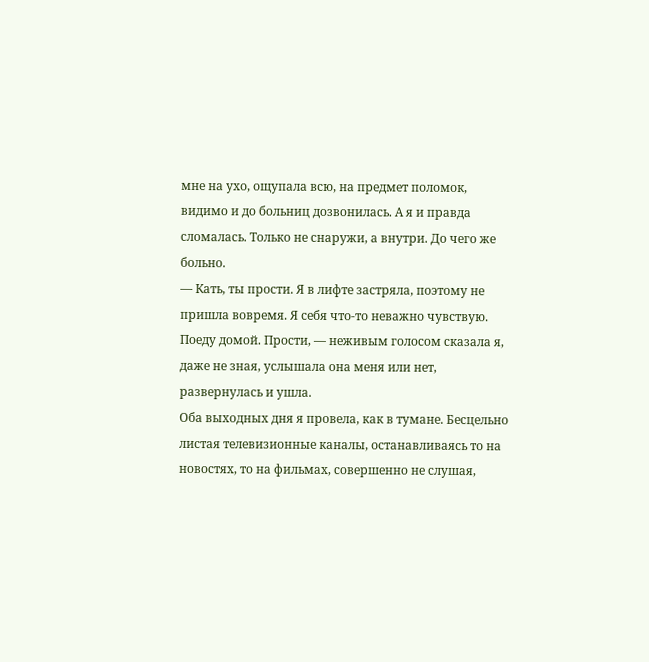мне на ухо, ощупала всю, на предмет поломок, видимо и до больниц дозвонилась. А я и правда сломалась. Только не снаружи, а внутри. До чего же больно.
— Кать, ты прости. Я в лифте застряла, поэтому не пришла вовремя. Я себя что-то неважно чувствую. Поеду домой. Прости, — неживым голосом сказала я, даже не зная, услышала она меня или нет, развернулась и ушла.
Оба выходных дня я провела, как в тумане. Бесцельно листая телевизионные каналы, останавливаясь то на новостях, то на фильмах, совершенно не слушая,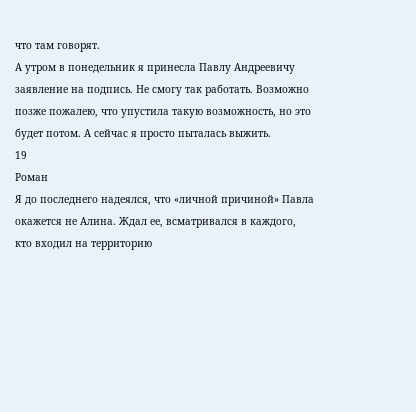что там говорят.
А утром в понедельник я принесла Павлу Андреевичу заявление на подпись. Не смогу так работать. Возможно позже пожалею, что упустила такую возможность, но это будет потом. А сейчас я просто пыталась выжить.
19
Роман
Я до последнего надеялся, что «личной причиной» Павла окажется не Алина. Ждал ее, всматривался в каждого, кто входил на территорию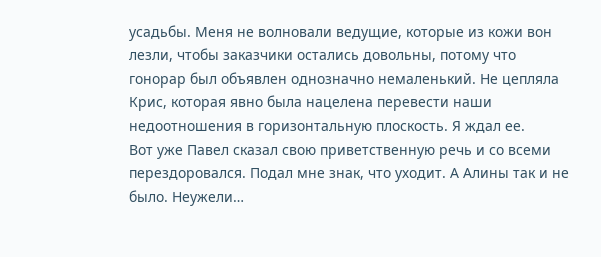усадьбы. Меня не волновали ведущие, которые из кожи вон лезли, чтобы заказчики остались довольны, потому что гонорар был объявлен однозначно немаленький. Не цепляла Крис, которая явно была нацелена перевести наши недоотношения в горизонтальную плоскость. Я ждал ее.
Вот уже Павел сказал свою приветственную речь и со всеми перездоровался. Подал мне знак, что уходит. А Алины так и не было. Неужели…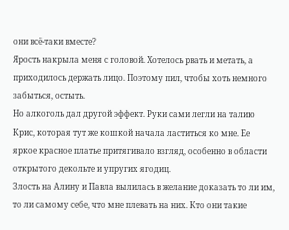они всё-таки вместе?
Ярость накрыла меня с головой. Хотелось рвать и метать, а приходилось держать лицо. Поэтому пил, чтобы хоть немного забыться, остыть.
Но алкоголь дал другой эффект. Руки сами легли на талию Крис, которая тут же кошкой начала ластиться ко мне. Ее яркое красное платье притягивало взгляд, особенно в области открытого декольте и упругих ягодиц.
Злость на Алину и Павла вылилась в желание доказать то ли им, то ли самому себе, что мне плевать на них. Кто они такие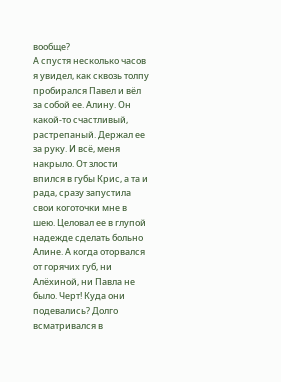вообще?
А спустя несколько часов я увидел, как сквозь толпу пробирался Павел и вёл за собой ее. Алину. Он какой-то счастливый, растрепаный. Держал ее за руку. И всё, меня накрыло. От злости впился в губы Крис, а та и рада, сразу запустила свои коготочки мне в шею. Целовал ее в глупой надежде сделать больно Алине. А когда оторвался от горячих губ, ни Алёхиной, ни Павла не было. Черт! Куда они подевались? Долго всматривался в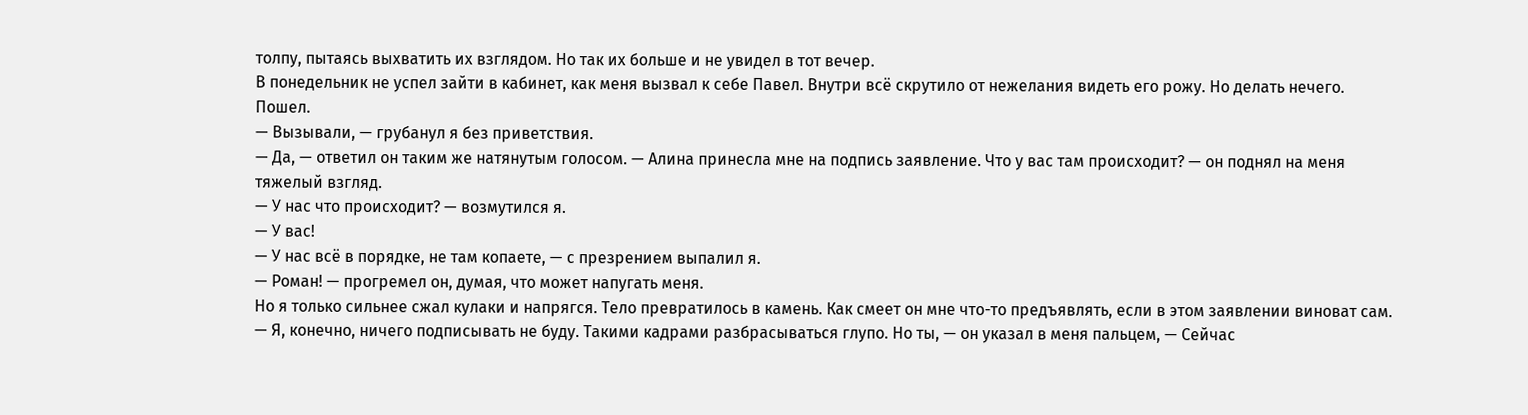толпу, пытаясь выхватить их взглядом. Но так их больше и не увидел в тот вечер.
В понедельник не успел зайти в кабинет, как меня вызвал к себе Павел. Внутри всё скрутило от нежелания видеть его рожу. Но делать нечего. Пошел.
— Вызывали, — грубанул я без приветствия.
— Да, — ответил он таким же натянутым голосом. — Алина принесла мне на подпись заявление. Что у вас там происходит? — он поднял на меня тяжелый взгляд.
— У нас что происходит? — возмутился я.
— У вас!
— У нас всё в порядке, не там копаете, — с презрением выпалил я.
— Роман! — прогремел он, думая, что может напугать меня.
Но я только сильнее сжал кулаки и напрягся. Тело превратилось в камень. Как смеет он мне что-то предъявлять, если в этом заявлении виноват сам.
— Я, конечно, ничего подписывать не буду. Такими кадрами разбрасываться глупо. Но ты, — он указал в меня пальцем, — Сейчас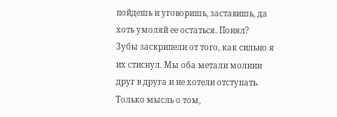пойдешь и уговоришь, заставишь, да хоть умоляй ее остаться. Понял?
Зубы заскрипели от того, как сильно я их стиснул. Мы оба метали молнии друг в друга и не хотели отступать. Только мысль о том,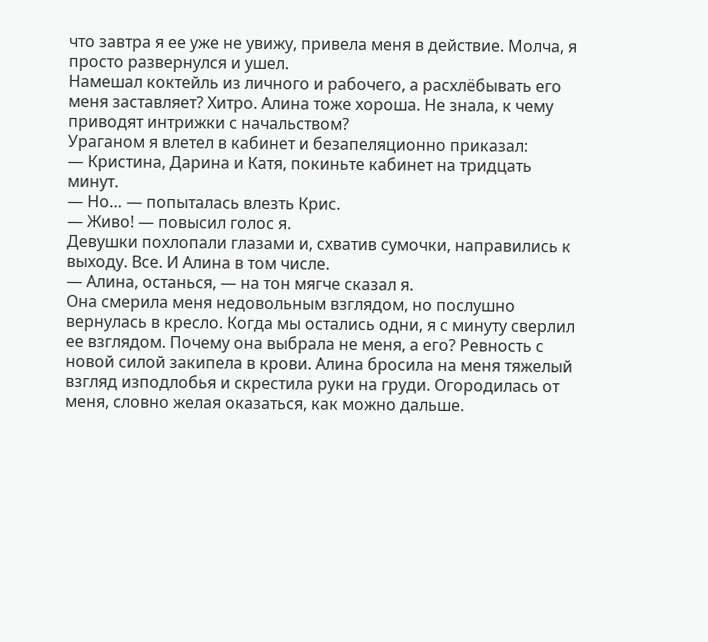что завтра я ее уже не увижу, привела меня в действие. Молча, я просто развернулся и ушел.
Намешал коктейль из личного и рабочего, а расхлёбывать его меня заставляет? Хитро. Алина тоже хороша. Не знала, к чему приводят интрижки с начальством?
Ураганом я влетел в кабинет и безапеляционно приказал:
— Кристина, Дарина и Катя, покиньте кабинет на тридцать минут.
— Но… — попыталась влезть Крис.
— Живо! — повысил голос я.
Девушки похлопали глазами и, схватив сумочки, направились к выходу. Все. И Алина в том числе.
— Алина, останься, — на тон мягче сказал я.
Она смерила меня недовольным взглядом, но послушно вернулась в кресло. Когда мы остались одни, я с минуту сверлил ее взглядом. Почему она выбрала не меня, а его? Ревность с новой силой закипела в крови. Алина бросила на меня тяжелый взгляд изподлобья и скрестила руки на груди. Огородилась от меня, словно желая оказаться, как можно дальше.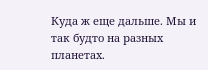Куда ж еще дальше. Мы и так будто на разных планетах.